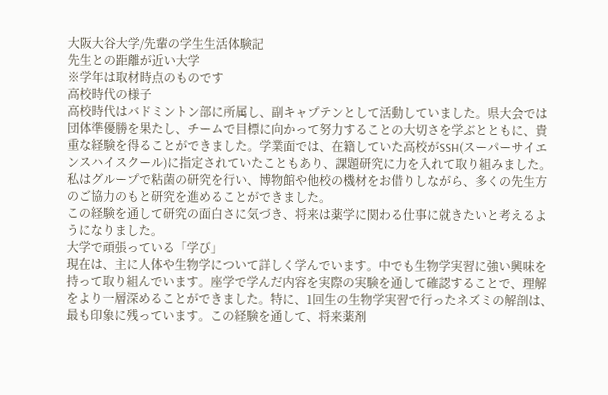大阪大谷大学/先輩の学生生活体験記
先生との距離が近い大学
※学年は取材時点のものです
高校時代の様子
高校時代はバドミントン部に所属し、副キャプテンとして活動していました。県大会では団体準優勝を果たし、チームで目標に向かって努力することの大切さを学ぶとともに、貴重な経験を得ることができました。学業面では、在籍していた高校がSSH(スーパーサイエンスハイスクール)に指定されていたこともあり、課題研究に力を入れて取り組みました。私はグループで粘菌の研究を行い、博物館や他校の機材をお借りしながら、多くの先生方のご協力のもと研究を進めることができました。
この経験を通して研究の面白さに気づき、将来は薬学に関わる仕事に就きたいと考えるようになりました。
大学で頑張っている「学び」
現在は、主に人体や生物学について詳しく学んでいます。中でも生物学実習に強い興味を持って取り組んでいます。座学で学んだ内容を実際の実験を通して確認することで、理解をより一層深めることができました。特に、1回生の生物学実習で行ったネズミの解剖は、最も印象に残っています。この経験を通して、将来薬剤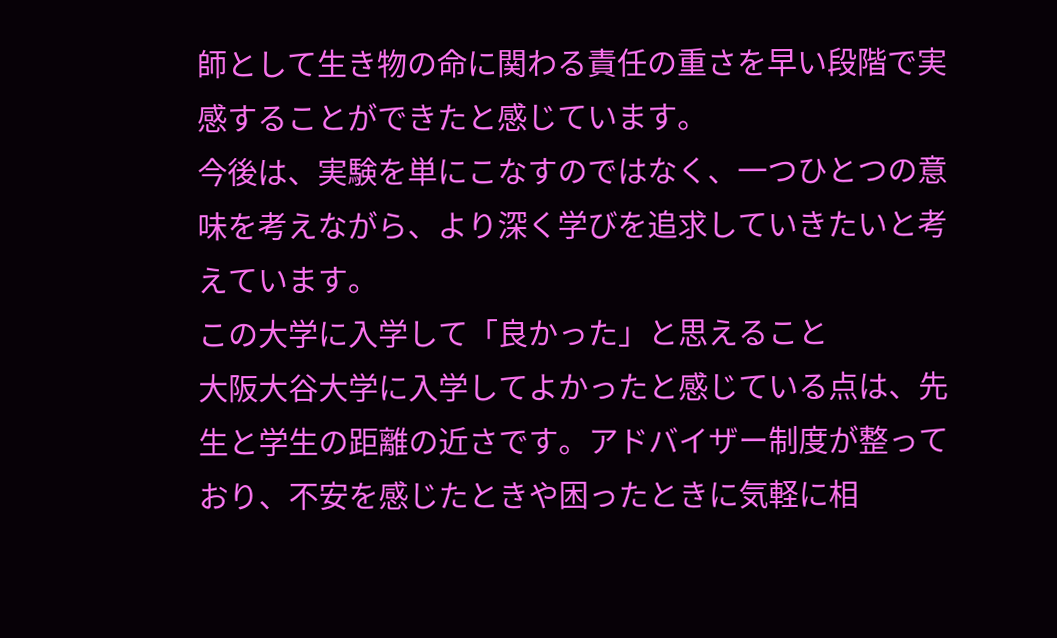師として生き物の命に関わる責任の重さを早い段階で実感することができたと感じています。
今後は、実験を単にこなすのではなく、一つひとつの意味を考えながら、より深く学びを追求していきたいと考えています。
この大学に入学して「良かった」と思えること
大阪大谷大学に入学してよかったと感じている点は、先生と学生の距離の近さです。アドバイザー制度が整っており、不安を感じたときや困ったときに気軽に相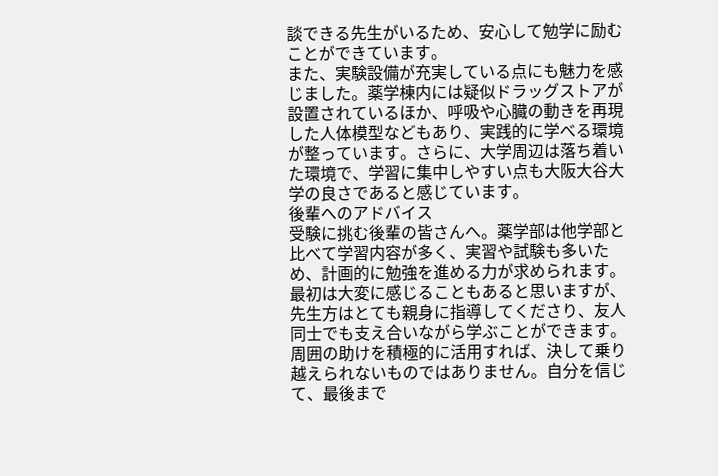談できる先生がいるため、安心して勉学に励むことができています。
また、実験設備が充実している点にも魅力を感じました。薬学棟内には疑似ドラッグストアが設置されているほか、呼吸や心臓の動きを再現した人体模型などもあり、実践的に学べる環境が整っています。さらに、大学周辺は落ち着いた環境で、学習に集中しやすい点も大阪大谷大学の良さであると感じています。
後輩へのアドバイス
受験に挑む後輩の皆さんへ。薬学部は他学部と比べて学習内容が多く、実習や試験も多いため、計画的に勉強を進める力が求められます。最初は大変に感じることもあると思いますが、先生方はとても親身に指導してくださり、友人同士でも支え合いながら学ぶことができます。周囲の助けを積極的に活用すれば、決して乗り越えられないものではありません。自分を信じて、最後まで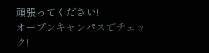頑張ってください!
オープンキャンパスでチェック!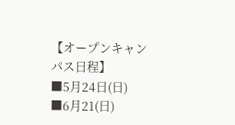【オープンキャンパス日程】
■5月24日(日)
■6月21(日)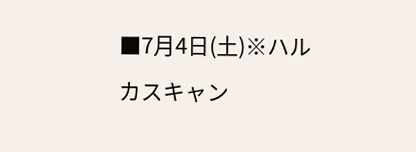■7月4日(土)※ハルカスキャン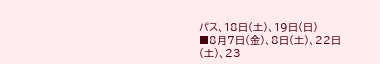パス、18日(土)、19日(日)
■8月7日(金)、8日(土)、22日(土)、23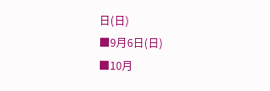日(日)
■9月6日(日)
■10月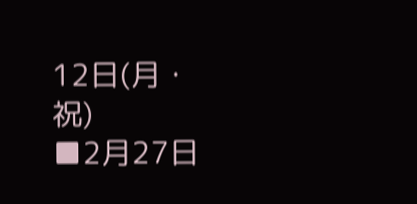12日(月・祝)
■2月27日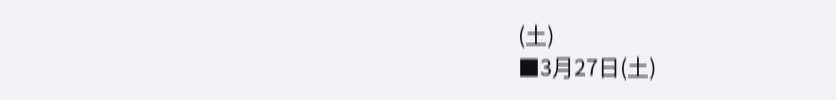(土)
■3月27日(土)